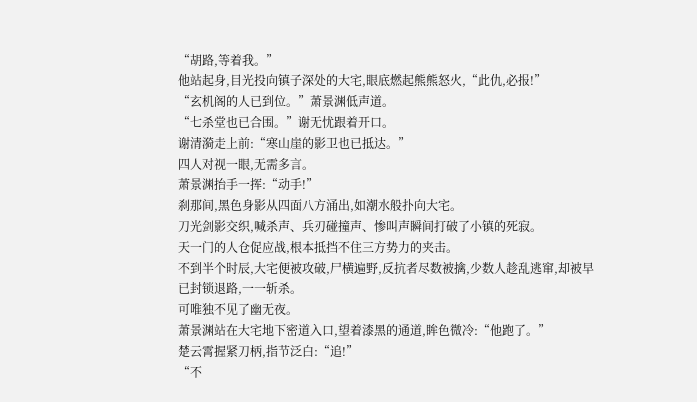“胡路,等着我。”
他站起身,目光投向镇子深处的大宅,眼底燃起熊熊怒火,“此仇,必报!”
“玄机阁的人已到位。”萧景渊低声道。
“七杀堂也已合围。”谢无忧跟着开口。
谢清漪走上前:“寒山崖的影卫也已抵达。”
四人对视一眼,无需多言。
萧景渊抬手一挥:“动手!”
刹那间,黑色身影从四面八方涌出,如潮水般扑向大宅。
刀光剑影交织,喊杀声、兵刃碰撞声、惨叫声瞬间打破了小镇的死寂。
天一门的人仓促应战,根本抵挡不住三方势力的夹击。
不到半个时辰,大宅便被攻破,尸横遍野,反抗者尽数被擒,少数人趁乱逃窜,却被早已封锁退路,一一斩杀。
可唯独不见了幽无夜。
萧景渊站在大宅地下密道入口,望着漆黑的通道,眸色微冷:“他跑了。”
楚云霄握紧刀柄,指节泛白:“追!”
“不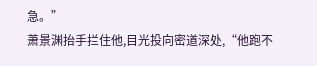急。”
萧景渊抬手拦住他,目光投向密道深处,“他跑不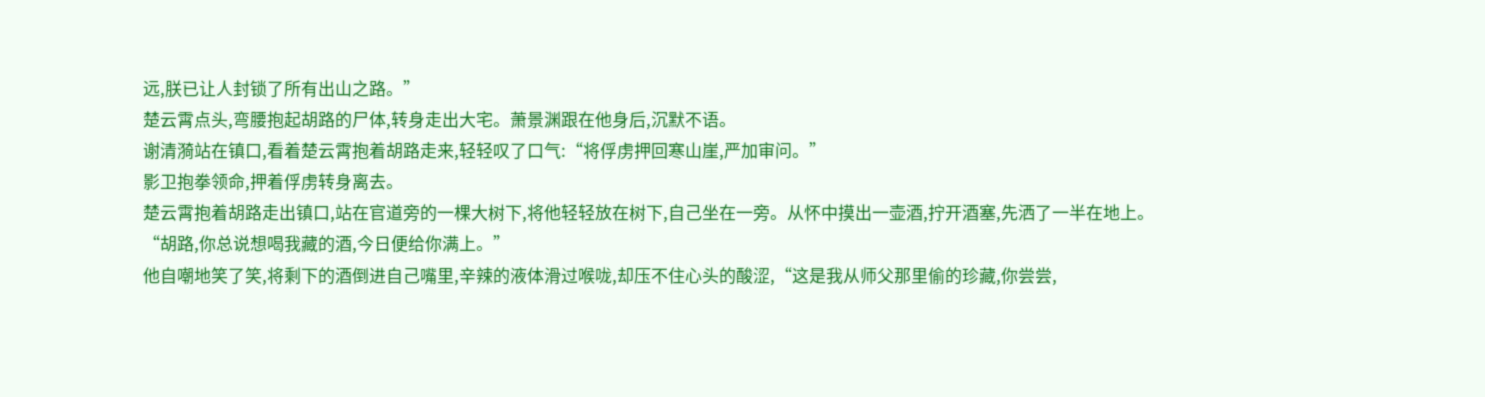远,朕已让人封锁了所有出山之路。”
楚云霄点头,弯腰抱起胡路的尸体,转身走出大宅。萧景渊跟在他身后,沉默不语。
谢清漪站在镇口,看着楚云霄抱着胡路走来,轻轻叹了口气:“将俘虏押回寒山崖,严加审问。”
影卫抱拳领命,押着俘虏转身离去。
楚云霄抱着胡路走出镇口,站在官道旁的一棵大树下,将他轻轻放在树下,自己坐在一旁。从怀中摸出一壶酒,拧开酒塞,先洒了一半在地上。
“胡路,你总说想喝我藏的酒,今日便给你满上。”
他自嘲地笑了笑,将剩下的酒倒进自己嘴里,辛辣的液体滑过喉咙,却压不住心头的酸涩,“这是我从师父那里偷的珍藏,你尝尝,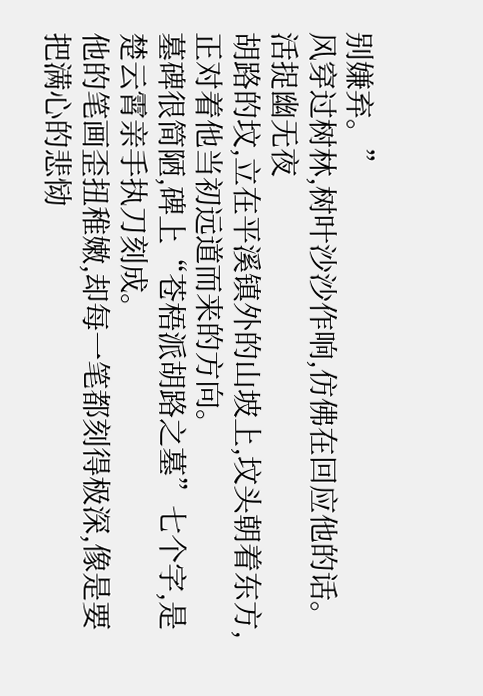别嫌弃。”
风穿过树林,树叶沙沙作响,仿佛在回应他的话。
活捉幽无夜
胡路的坟,立在平溪镇外的山坡上,坟头朝着东方,正对着他当初远道而来的方向。
墓碑很简陋,碑上“苍梧派胡路之墓”七个字,是楚云霄亲手执刀刻成。
他的笔画歪扭稚嫩,却每一笔都刻得极深,像是要把满心的悲恸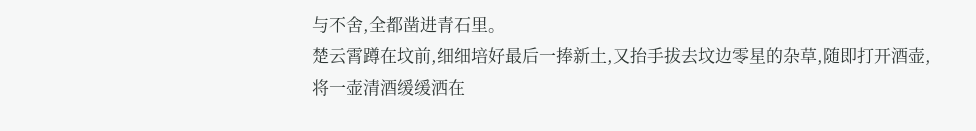与不舍,全都凿进青石里。
楚云霄蹲在坟前,细细培好最后一捧新土,又抬手拔去坟边零星的杂草,随即打开酒壶,将一壶清酒缓缓洒在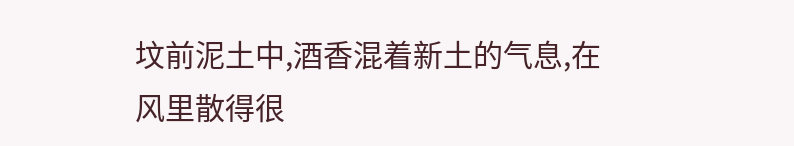坟前泥土中,酒香混着新土的气息,在风里散得很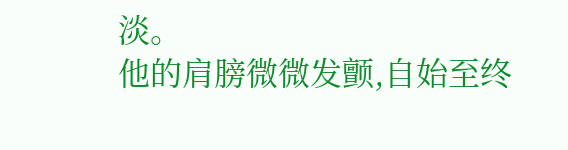淡。
他的肩膀微微发颤,自始至终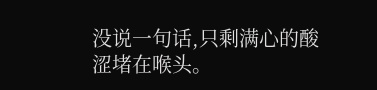没说一句话,只剩满心的酸涩堵在喉头。